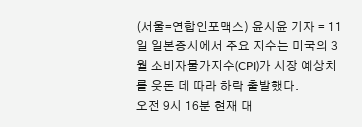(서울=연합인포맥스) 윤시윤 기자 = 11일 일본증시에서 주요 지수는 미국의 3월 소비자물가지수(CPI)가 시장 예상치를 웃돈 데 따라 하락 출발했다.
오전 9시 16분 현재 대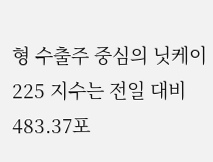형 수출주 중심의 닛케이225 지수는 전일 대비 483.37포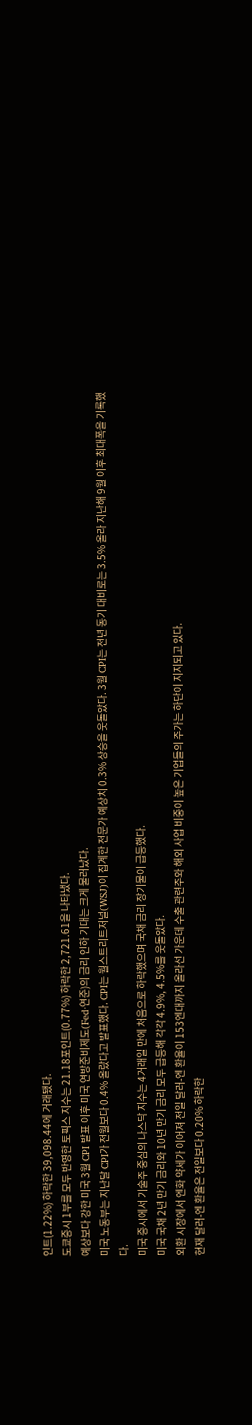인트(1.22%) 하락한 39,098.44에 거래됐다.
도쿄증시 1부를 모두 반영한 토픽스 지수는 21.18포인트(0.77%) 하락한 2,721.61을 나타냈다.
예상보다 강한 미국 3월 CPI 발표 이후 미국 연방준비제도(Fed·연준)의 금리 인하 기대는 크게 물러났다.
미국 노동부는 지난달 CPI가 전월보다 0.4% 올랐다고 발표했다. CPI는 월스트리트저널(WSJ)이 집계한 전문가 예상치 0.3% 상승을 웃돌았다. 3월 CPI는 전년 동기 대비로는 3.5% 올라 지난해 9월 이후 최대폭을 기록했다.
미국 증시에서 기술주 중심의 나스닥 지수는 4거래일 만에 처음으로 하락했으며 국채 금리 장기물이 급등했다.
미국 국채 2년 만기 금리와 10년 만기 금리 모두 급등해 각각 4.9%, 4.5%를 웃돌았다.
외환 시장에서 엔화 약세가 이어져 전일 달러-엔 환율이 153엔대까지 올라선 가운데 수출 관련주와 해외 사업 비중이 높은 기업들의 주가는 하단이 지지되고 있다.
현재 달러-엔 환율은 전일보다 0.20% 하락한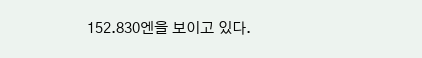152.830엔을 보이고 있다.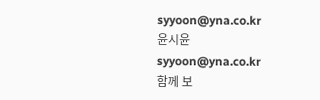syyoon@yna.co.kr
윤시윤
syyoon@yna.co.kr
함께 보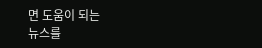면 도움이 되는
뉴스를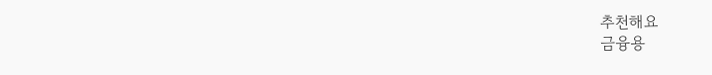추천해요
금융용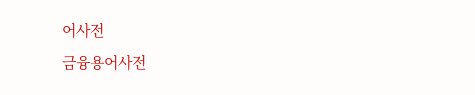어사전
금융용어사전